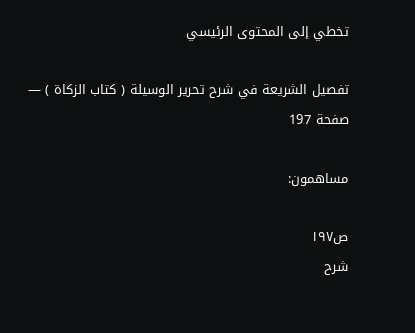تخطي إلى المحتوى الرئيسي

تفصيل الشريعة في شرح تحرير الوسيلة ( كتاب الزكاة ) — صفحة 197

مساهمون:

ص١٩٧
شرح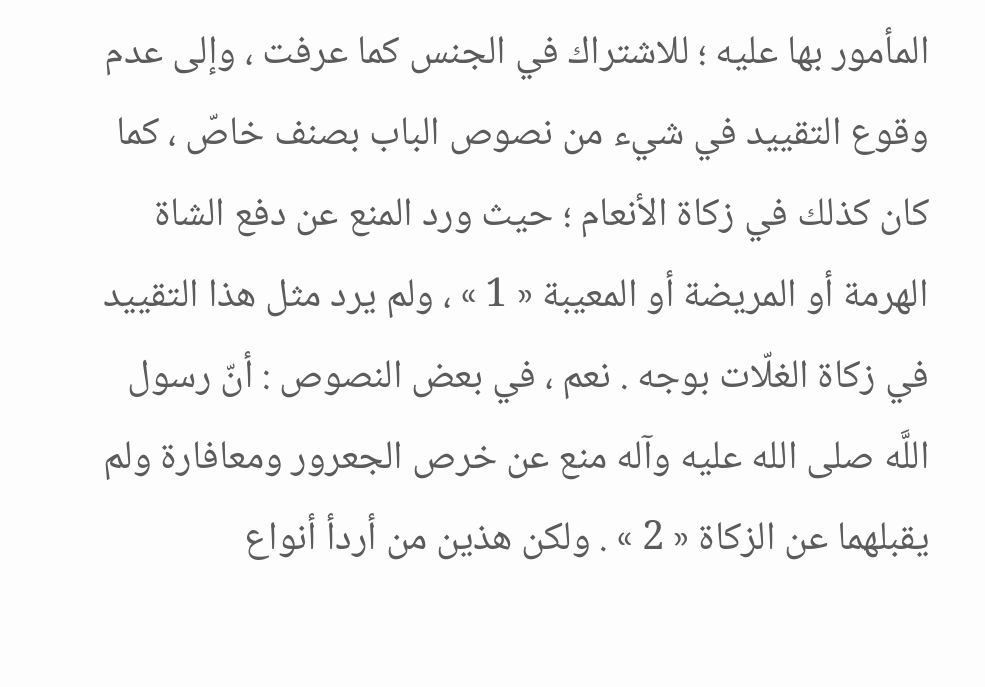المأمور بها عليه ؛ للاشتراك في الجنس كما عرفت ، وإلى عدم وقوع التقييد في شيء من نصوص الباب بصنف خاصّ ، كما كان كذلك في زكاة الأنعام ؛ حيث ورد المنع عن دفع الشاة الهرمة أو المريضة أو المعيبة « 1 » ، ولم يرد مثل هذا التقييد في زكاة الغلّات بوجه . نعم ، في بعض النصوص : أنّ رسول اللَّه صلى الله عليه وآله منع عن خرص الجعرور ومعافارة ولم يقبلهما عن الزكاة « 2 » . ولكن هذين من أردأ أنواع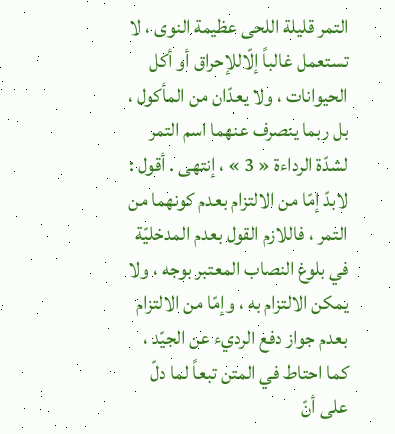التمر قليلة اللحى عظيمة النوى ، لا تستعمل غالباً إلّاللإحراق أو أكل الحيوانات ، ولا يعدّان من المأكول ، بل ربما ينصرف عنهما اسم التمر لشدّة الرداءة « 3 » ، إنتهى . أقول : لابدّ إمّا من الالتزام بعدم كونهما من التمر ، فاللازم القول بعدم المدخليّة في بلوغ النصاب المعتبر بوجه ، ولا يمكن الالتزام به ، وإمّا من الالتزام بعدم جواز دفع الرديء عن الجيّد ، كما احتاط في المتن تبعاً لما دلّ على أنّ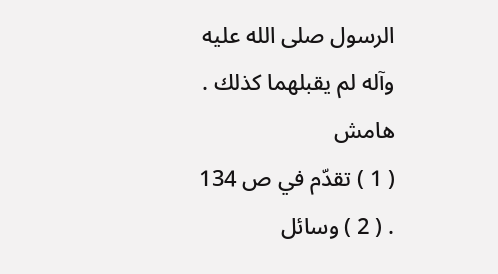الرسول صلى الله عليه وآله لم يقبلهما كذلك .
هامش
( 1 ) تقدّم في ص 134 . ( 2 ) وسائل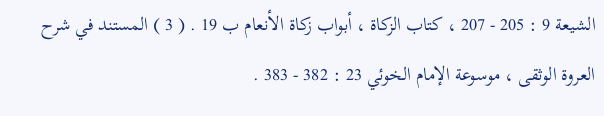الشيعة 9 : 205 - 207 ، كتاب الزكاة ، أبواب زكاة الأنعام ب 19 . ( 3 ) المستند في شرح العروة الوثقى ، موسوعة الإمام الخوئي 23 : 382 - 383 .